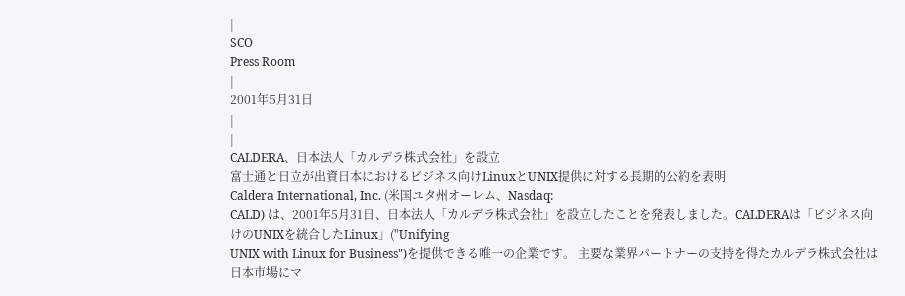|
SCO
Press Room
|
2001年5月31日
|
|
CALDERA、日本法人「カルデラ株式会社」を設立
富士通と日立が出資日本におけるビジネス向けLinuxとUNIX提供に対する長期的公約を表明
Caldera International, Inc. (米国ユタ州オーレム、Nasdaq:
CALD) は、2001年5月31日、日本法人「カルデラ株式会社」を設立したことを発表しました。CALDERAは「ビジネス向けのUNIXを統合したLinux」("Unifying
UNIX with Linux for Business")を提供できる唯一の企業です。 主要な業界パートナーの支持を得たカルデラ株式会社は日本市場にマ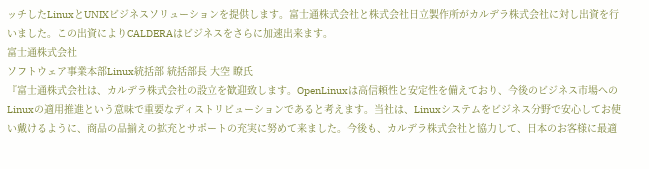ッチしたLinuxとUNIXビジネスソリューションを提供します。富士通株式会社と株式会社日立製作所がカルデラ株式会社に対し出資を行いました。この出資によりCALDERAはビジネスをさらに加速出来ます。
富士通株式会社
ソフトウェア事業本部Linux統括部 統括部長 大空 瞭氏
『富士通株式会社は、カルデラ株式会社の設立を歓迎致します。OpenLinuxは高信頼性と安定性を備えており、今後のビジネス市場へのLinuxの適用推進という意味で重要なディストリビューションであると考えます。当社は、Linuxシステムをビジネス分野で安心してお使い戴けるように、商品の品揃えの拡充とサポートの充実に努めて来ました。今後も、カルデラ株式会社と協力して、日本のお客様に最適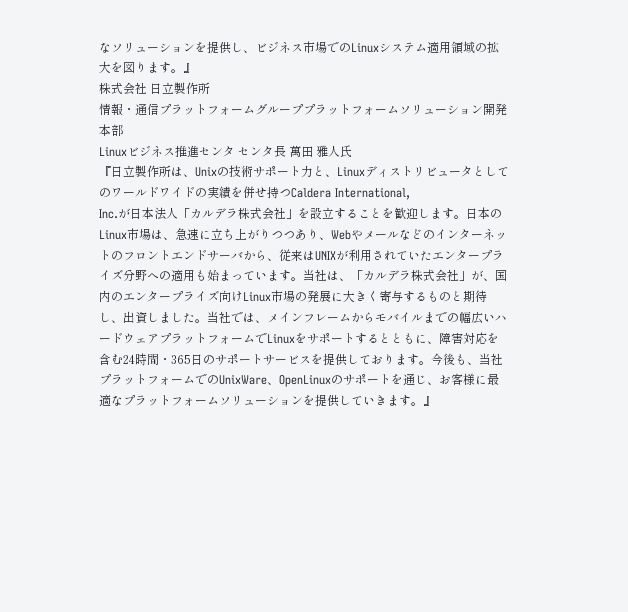なソリューションを提供し、ビジネス市場でのLinuxシステム適用領域の拡大を図ります。』
株式会社 日立製作所
情報・通信プラットフォームグループプラットフォームソリューション開発本部
Linuxビジネス推進センタ センタ長 萬田 雅人氏
『日立製作所は、Unixの技術サポート力と、Linuxディストリビュータとしてのワールドワイドの実績を併せ持つCaldera International,
Inc.が日本法人「カルデラ株式会社」を設立することを歓迎します。日本のLinux市場は、急速に立ち上がりつつあり、Webやメールなどのインターネットのフロントエンドサーバから、従来はUNIXが利用されていたエンタープライズ分野への適用も始まっています。当社は、「カルデラ株式会社」が、国内のエンタープライズ向けLinux市場の発展に大きく寄与するものと期待し、出資しました。当社では、メインフレームからモバイルまでの幅広いハードウェアプラットフォームでLinuxをサポートするとともに、障害対応を含む24時間・365日のサポートサービスを提供しております。今後も、当社プラットフォームでのUnixWare、OpenLinuxのサポートを通じ、お客様に最適なプラットフォームソリューションを提供していきます。』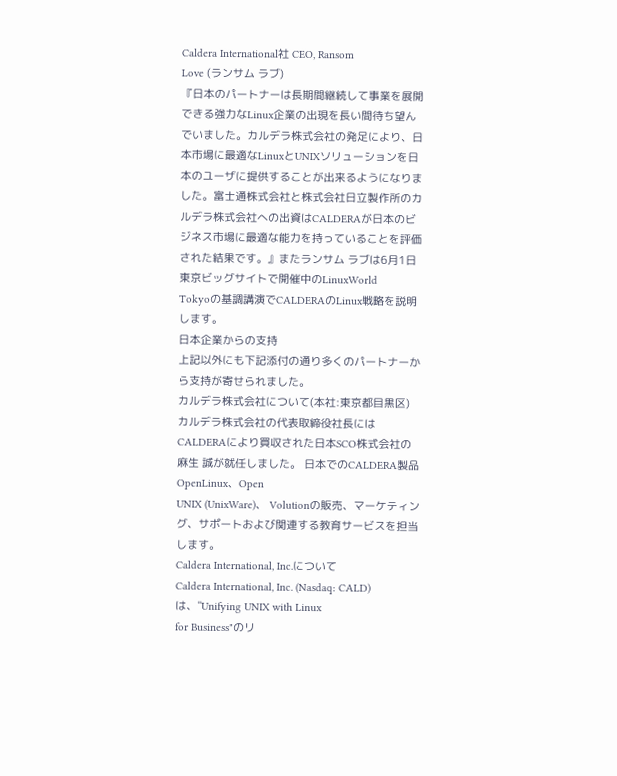Caldera International社 CEO, Ransom
Love (ランサム ラブ)
『日本のパートナーは長期間継続して事業を展開できる強力なLinux企業の出現を長い間待ち望んでいました。カルデラ株式会社の発足により、日本市場に最適なLinuxとUNIXソリューションを日本のユーザに提供することが出来るようになりました。富士通株式会社と株式会社日立製作所のカルデラ株式会社への出資はCALDERAが日本のビジネス市場に最適な能力を持っていることを評価された結果です。』またランサム ラブは6月1日東京ビッグサイトで開催中のLinuxWorld
Tokyoの基調講演でCALDERAのLinux戦略を説明します。
日本企業からの支持
上記以外にも下記添付の通り多くのパートナーから支持が寄せられました。
カルデラ株式会社について(本社:東京都目黒区)
カルデラ株式会社の代表取締役社長にはCALDERAにより買収された日本SCO株式会社の麻生 誠が就任しました。 日本でのCALDERA製品OpenLinux、Open
UNIX (UnixWare)、 Volutionの販売、マーケティング、サポートおよび関連する教育サービスを担当します。
Caldera International, Inc.について
Caldera International, Inc. (Nasdaq: CALD)は、"Unifying UNIX with Linux
for Business"のリ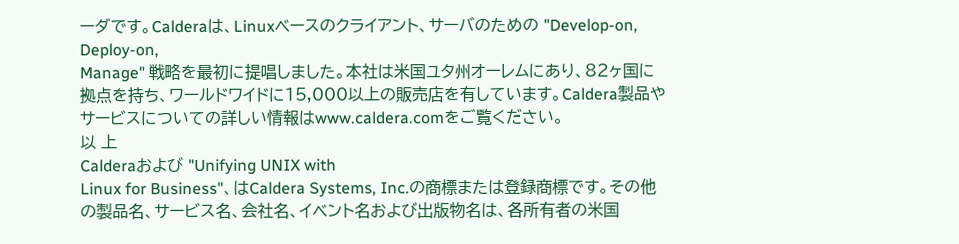ーダです。Calderaは、Linuxベースのクライアント、サーバのための "Develop-on, Deploy-on,
Manage" 戦略を最初に提唱しました。本社は米国ユタ州オーレムにあり、82ヶ国に拠点を持ち、ワールドワイドに15,000以上の販売店を有しています。Caldera製品やサービスについての詳しい情報はwww.caldera.comをご覧ください。
以 上
Calderaおよび "Unifying UNIX with
Linux for Business"、はCaldera Systems, Inc.の商標または登録商標です。その他の製品名、サービス名、会社名、イベント名および出版物名は、各所有者の米国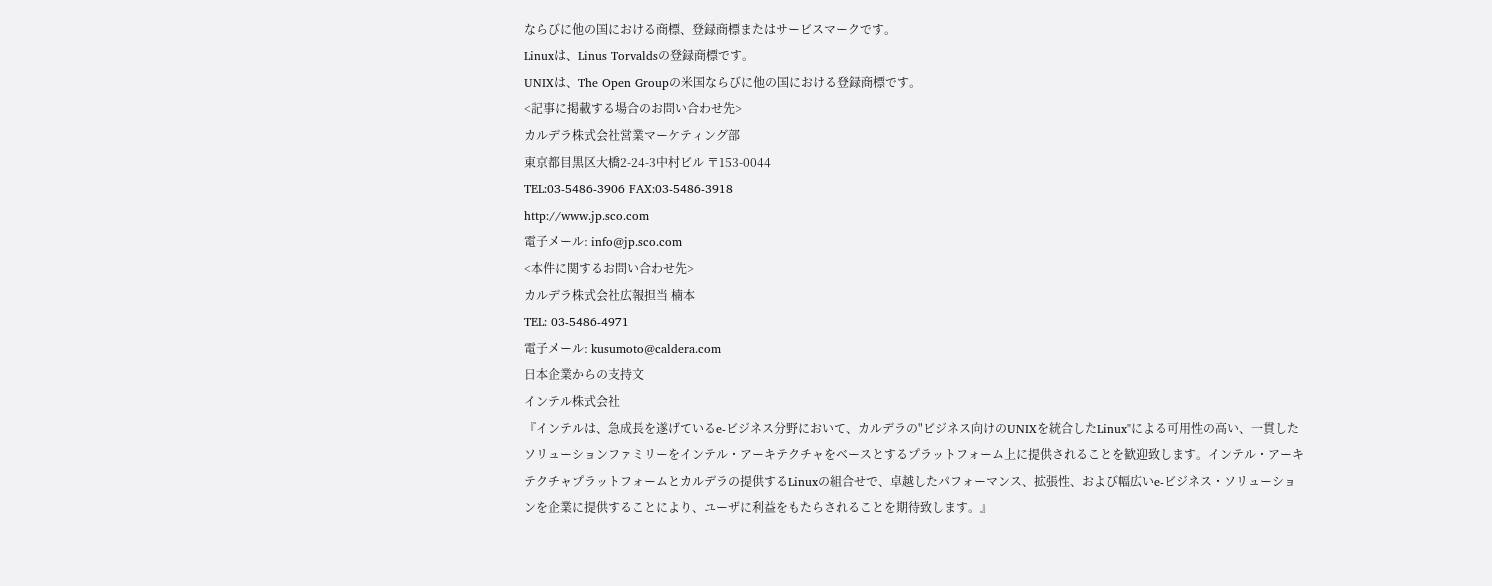ならびに他の国における商標、登録商標またはサービスマークです。
Linuxは、Linus Torvaldsの登録商標です。
UNIXは、The Open Groupの米国ならびに他の国における登録商標です。
<記事に掲載する場合のお問い合わせ先>
カルデラ株式会社営業マーケティング部
東京都目黒区大橋2-24-3中村ビル 〒153-0044
TEL:03-5486-3906 FAX:03-5486-3918
http://www.jp.sco.com
電子メール: info@jp.sco.com
<本件に関するお問い合わせ先>
カルデラ株式会社広報担当 楠本
TEL: 03-5486-4971
電子メール: kusumoto@caldera.com
日本企業からの支持文
インテル株式会社
『インテルは、急成長を遂げているe-ビジネス分野において、カルデラの"ビジネス向けのUNIXを統合したLinux"による可用性の高い、一貫したソリューションファミリーをインテル・アーキテクチャをベースとするプラットフォーム上に提供されることを歓迎致します。インテル・アーキテクチャプラットフォームとカルデラの提供するLinuxの組合せで、卓越したパフォーマンス、拡張性、および幅広いe-ビジネス・ソリューションを企業に提供することにより、ユーザに利益をもたらされることを期待致します。』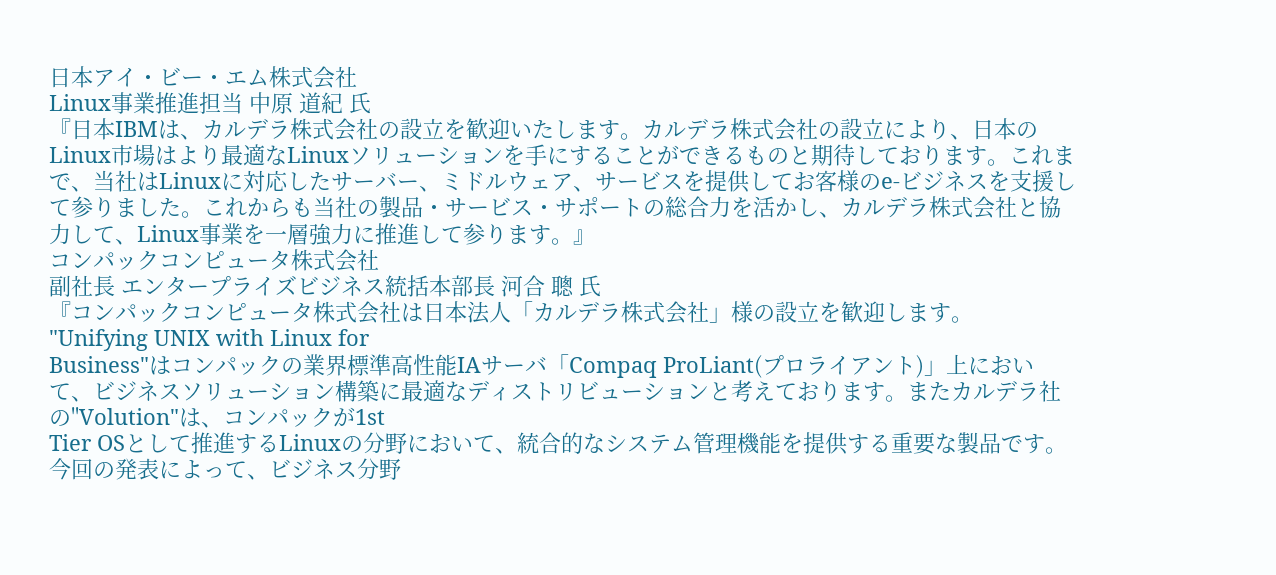日本アイ・ビー・エム株式会社
Linux事業推進担当 中原 道紀 氏
『日本IBMは、カルデラ株式会社の設立を歓迎いたします。カルデラ株式会社の設立により、日本のLinux市場はより最適なLinuxソリューションを手にすることができるものと期待しております。これまで、当社はLinuxに対応したサーバー、ミドルウェア、サービスを提供してお客様のe-ビジネスを支援して参りました。これからも当社の製品・サービス・サポートの総合力を活かし、カルデラ株式会社と協力して、Linux事業を一層強力に推進して参ります。』
コンパックコンピュータ株式会社
副社長 エンタープライズビジネス統括本部長 河合 聰 氏
『コンパックコンピュータ株式会社は日本法人「カルデラ株式会社」様の設立を歓迎します。 "Unifying UNIX with Linux for
Business"はコンパックの業界標準高性能IAサーバ「Compaq ProLiant(プロライアント)」上において、ビジネスソリューション構築に最適なディストリビューションと考えております。またカルデラ社の"Volution"は、コンパックが1st
Tier OSとして推進するLinuxの分野において、統合的なシステム管理機能を提供する重要な製品です。今回の発表によって、ビジネス分野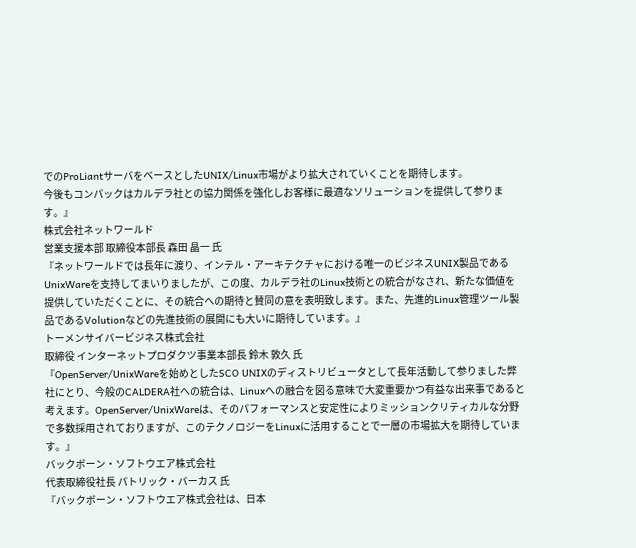でのProLiantサーバをベースとしたUNIX/Linux市場がより拡大されていくことを期待します。
今後もコンパックはカルデラ社との協力関係を強化しお客様に最適なソリューションを提供して参ります。』
株式会社ネットワールド
営業支援本部 取締役本部長 森田 晶一 氏
『ネットワールドでは長年に渡り、インテル・アーキテクチャにおける唯一のビジネスUNIX製品であるUnixWareを支持してまいりましたが、この度、カルデラ社のLinux技術との統合がなされ、新たな価値を提供していただくことに、その統合への期待と賛同の意を表明致します。また、先進的Linux管理ツール製品であるVolutionなどの先進技術の展開にも大いに期待しています。』
トーメンサイバービジネス株式会社
取締役 インターネットプロダクツ事業本部長 鈴木 敦久 氏
『OpenServer/UnixWareを始めとしたSCO UNIXのディストリビュータとして長年活動して参りました弊社にとり、今般のCALDERA社への統合は、Linuxへの融合を図る意味で大変重要かつ有益な出来事であると考えます。OpenServer/UnixWareは、そのパフォーマンスと安定性によりミッションクリティカルな分野で多数採用されておりますが、このテクノロジーをLinuxに活用することで一層の市場拡大を期待しています。』
バックボーン・ソフトウエア株式会社
代表取締役社長 パトリック・バーカス 氏
『バックボーン・ソフトウエア株式会社は、日本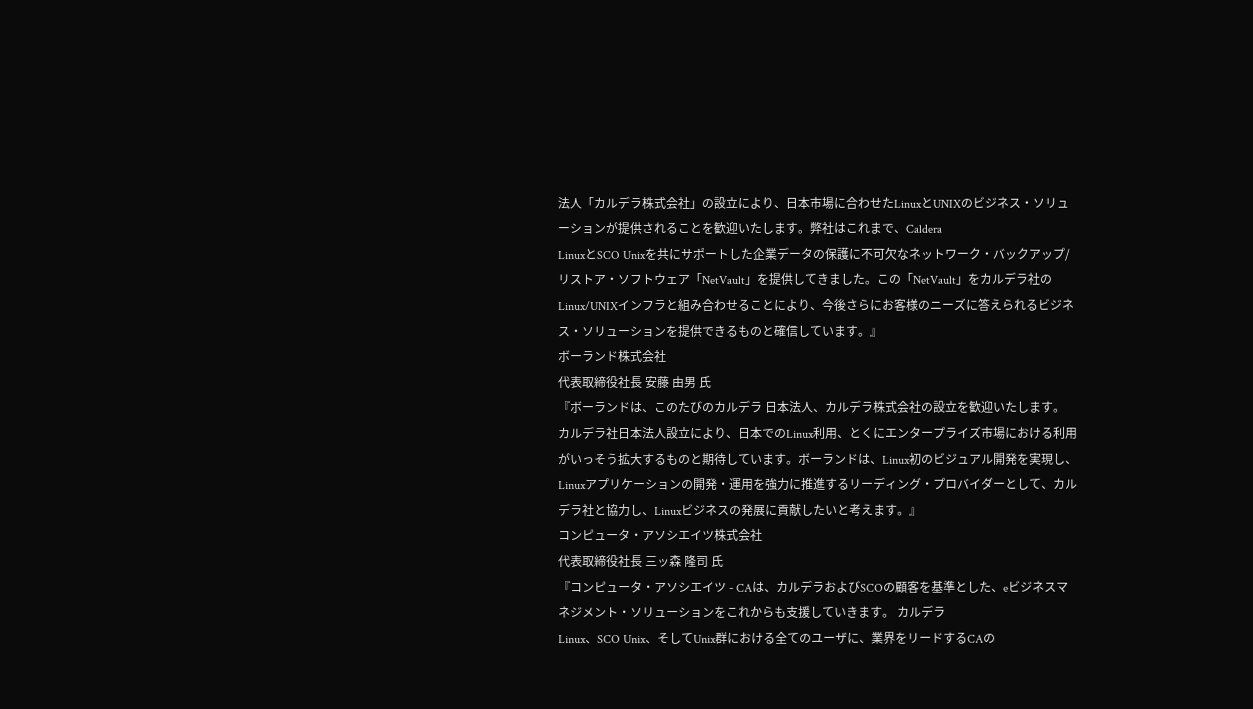法人「カルデラ株式会社」の設立により、日本市場に合わせたLinuxとUNIXのビジネス・ソリューションが提供されることを歓迎いたします。弊社はこれまで、Caldera
LinuxとSCO Unixを共にサポートした企業データの保護に不可欠なネットワーク・バックアップ/リストア・ソフトウェア「NetVault」を提供してきました。この「NetVault」をカルデラ社のLinux/UNIXインフラと組み合わせることにより、今後さらにお客様のニーズに答えられるビジネス・ソリューションを提供できるものと確信しています。』
ボーランド株式会社
代表取締役社長 安藤 由男 氏
『ボーランドは、このたびのカルデラ 日本法人、カルデラ株式会社の設立を歓迎いたします。 カルデラ社日本法人設立により、日本でのLinux利用、とくにエンタープライズ市場における利用がいっそう拡大するものと期待しています。ボーランドは、Linux初のビジュアル開発を実現し、Linuxアプリケーションの開発・運用を強力に推進するリーディング・プロバイダーとして、カルデラ社と協力し、Linuxビジネスの発展に貢献したいと考えます。』
コンピュータ・アソシエイツ株式会社
代表取締役社長 三ッ森 隆司 氏
『コンピュータ・アソシエイツ - CAは、カルデラおよびSCOの顧客を基準とした、eビジネスマネジメント・ソリューションをこれからも支援していきます。 カルデラ
Linux、SCO Unix、そしてUnix群における全てのユーザに、業界をリードするCAの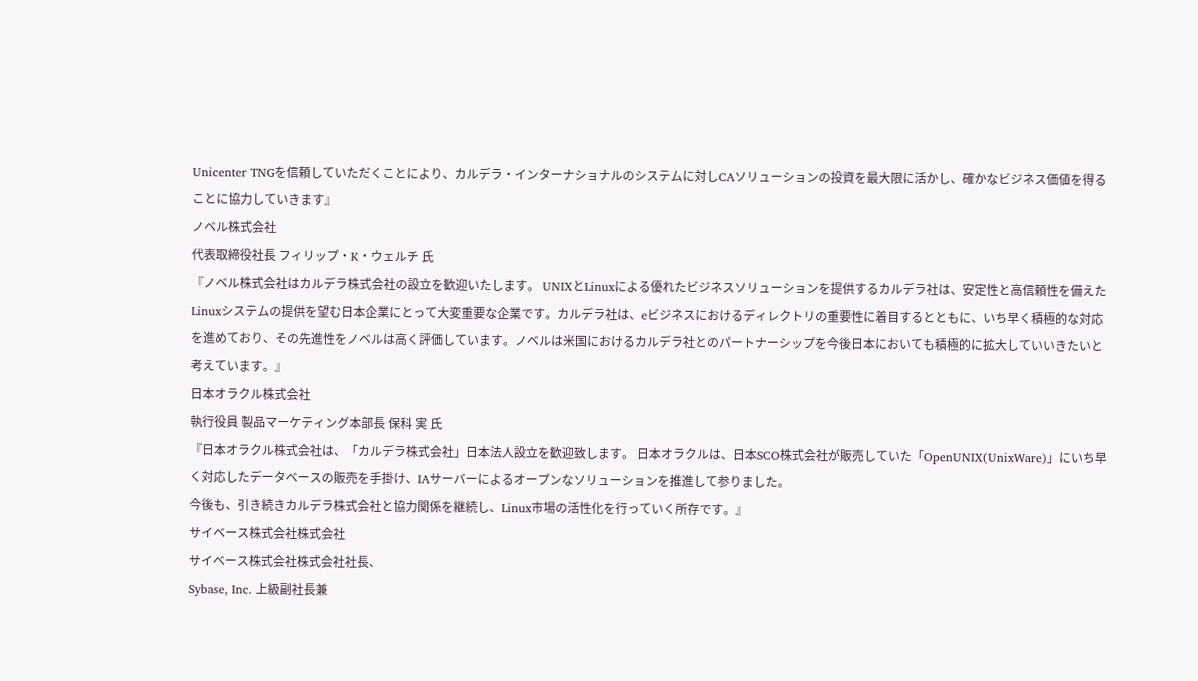Unicenter TNGを信頼していただくことにより、カルデラ・インターナショナルのシステムに対しCAソリューションの投資を最大限に活かし、確かなビジネス価値を得ることに協力していきます』
ノベル株式会社
代表取締役社長 フィリップ・K・ウェルチ 氏
『ノベル株式会社はカルデラ株式会社の設立を歓迎いたします。 UNIXとLinuxによる優れたビジネスソリューションを提供するカルデラ社は、安定性と高信頼性を備えたLinuxシステムの提供を望む日本企業にとって大変重要な企業です。カルデラ社は、eビジネスにおけるディレクトリの重要性に着目するとともに、いち早く積極的な対応を進めており、その先進性をノベルは高く評価しています。ノベルは米国におけるカルデラ社とのパートナーシップを今後日本においても積極的に拡大していいきたいと考えています。』
日本オラクル株式会社
執行役員 製品マーケティング本部長 保科 実 氏
『日本オラクル株式会社は、「カルデラ株式会社」日本法人設立を歓迎致します。 日本オラクルは、日本SCO株式会社が販売していた「OpenUNIX(UnixWare)」にいち早く対応したデータベースの販売を手掛け、IAサーバーによるオープンなソリューションを推進して参りました。
今後も、引き続きカルデラ株式会社と協力関係を継続し、Linux市場の活性化を行っていく所存です。』
サイベース株式会社株式会社
サイベース株式会社株式会社社長、
Sybase, Inc. 上級副社長兼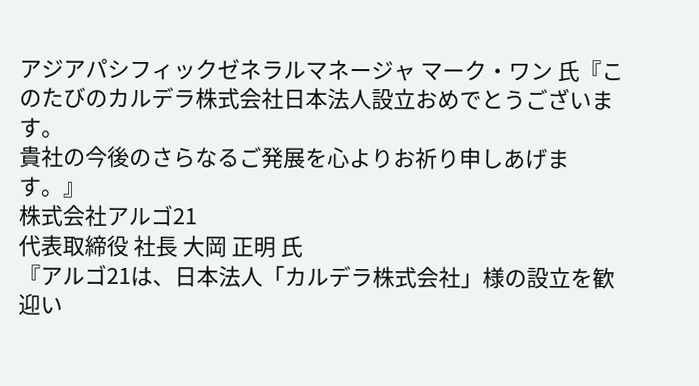アジアパシフィックゼネラルマネージャ マーク・ワン 氏『このたびのカルデラ株式会社日本法人設立おめでとうございます。
貴社の今後のさらなるご発展を心よりお祈り申しあげます。』
株式会社アルゴ21
代表取締役 社長 大岡 正明 氏
『アルゴ21は、日本法人「カルデラ株式会社」様の設立を歓迎い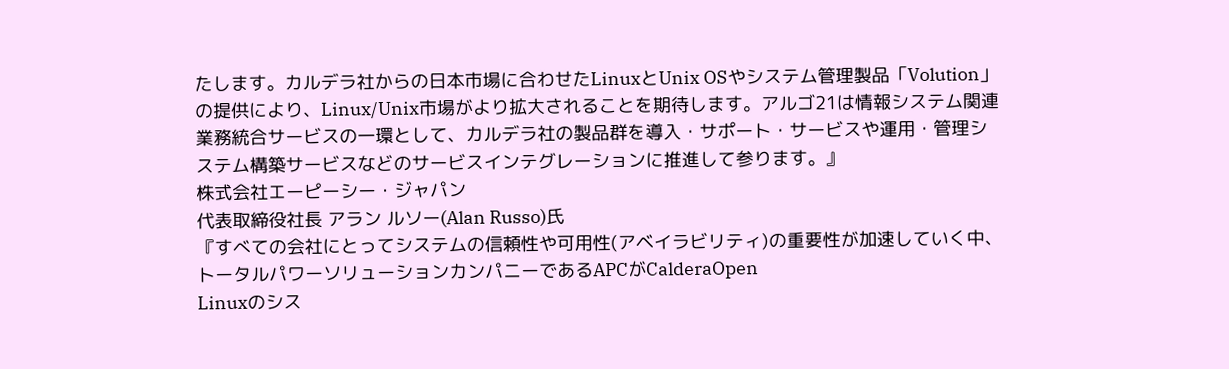たします。カルデラ社からの日本市場に合わせたLinuxとUnix OSやシステム管理製品「Volution」の提供により、Linux/Unix市場がより拡大されることを期待します。アルゴ21は情報システム関連業務統合サービスの一環として、カルデラ社の製品群を導入・サポート・サービスや運用・管理システム構築サービスなどのサービスインテグレーションに推進して参ります。』
株式会社エーピーシー・ジャパン
代表取締役社長 アラン ルソー(Alan Russo)氏
『すべての会社にとってシステムの信頼性や可用性(アベイラビリティ)の重要性が加速していく中、トータルパワーソリューションカンパニーであるAPCがCalderaOpen
Linuxのシス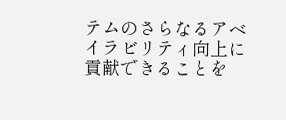テムのさらなるアベイラビリティ向上に貢献できることを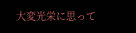大変光栄に思って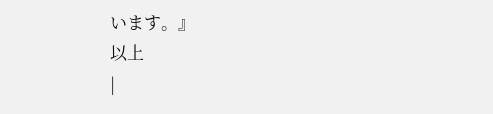います。』
以上
|